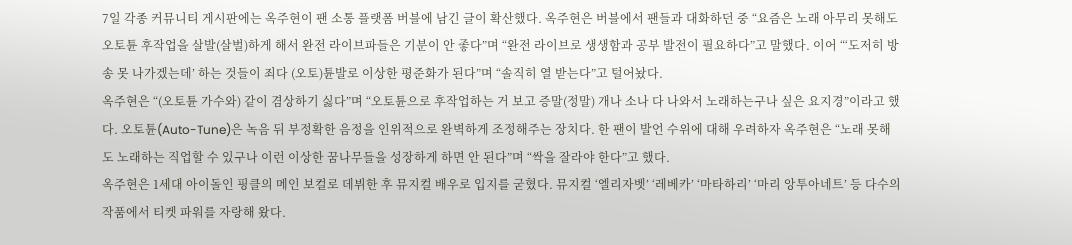7일 각종 커뮤니티 게시판에는 옥주현이 팬 소통 플랫폼 버블에 남긴 글이 확산했다. 옥주현은 버블에서 팬들과 대화하던 중 “요즘은 노래 아무리 못해도 오토튠 후작업을 살발(살벌)하게 해서 완전 라이브파들은 기분이 안 좋다”며 “완전 라이브로 생생함과 공부 발전이 필요하다”고 말했다. 이어 “‘도저히 방송 못 나가겠는데’ 하는 것들이 죄다 (오토)튠발로 이상한 평준화가 된다”며 “솔직히 열 받는다”고 털어놨다.
옥주현은 “(오토튠 가수와) 같이 겸상하기 싫다”며 “오토튠으로 후작업하는 거 보고 증말(정말) 개나 소나 다 나와서 노래하는구나 싶은 요지경”이라고 했다. 오토튠(Auto-Tune)은 녹음 뒤 부정확한 음정을 인위적으로 완벽하게 조정해주는 장치다. 한 팬이 발언 수위에 대해 우려하자 옥주현은 “노래 못해도 노래하는 직업할 수 있구나 이런 이상한 꿈나무들을 성장하게 하면 안 된다”며 “싹을 잘라야 한다”고 했다.
옥주현은 1세대 아이돌인 핑클의 메인 보컬로 데뷔한 후 뮤지컬 배우로 입지를 굳혔다. 뮤지컬 ‘엘리자벳’ ‘레베카’ ‘마타하리’ ‘마리 앙투아네트’ 등 다수의 작품에서 티켓 파워를 자랑해 왔다.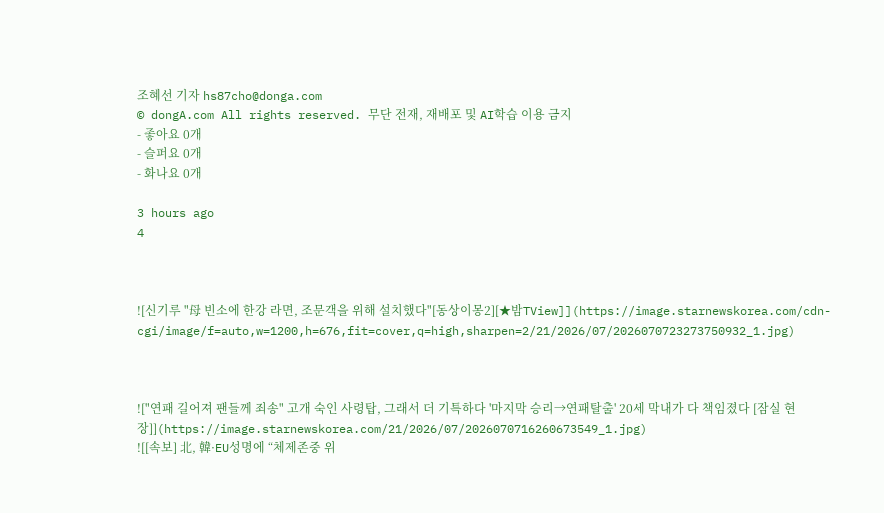조혜선 기자 hs87cho@donga.com
© dongA.com All rights reserved. 무단 전재, 재배포 및 AI학습 이용 금지
- 좋아요 0개
- 슬퍼요 0개
- 화나요 0개

3 hours ago
4



![신기루 "母 빈소에 한강 라면, 조문객을 위해 설치했다"[동상이몽2][★밤TView]](https://image.starnewskorea.com/cdn-cgi/image/f=auto,w=1200,h=676,fit=cover,q=high,sharpen=2/21/2026/07/2026070723273750932_1.jpg)



!["연패 길어져 팬들께 죄송" 고개 숙인 사령탑, 그래서 더 기특하다 '마지막 승리→연패탈출' 20세 막내가 다 책임졌다 [잠실 현장]](https://image.starnewskorea.com/21/2026/07/2026070716260673549_1.jpg)
![[속보] 北, 韓·EU성명에 “체제존중 위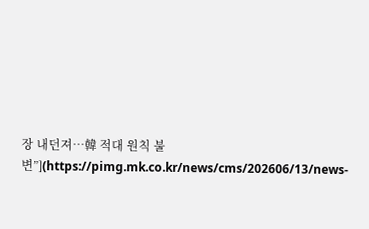장 내던져…韓 적대 원칙 불변”](https://pimg.mk.co.kr/news/cms/202606/13/news-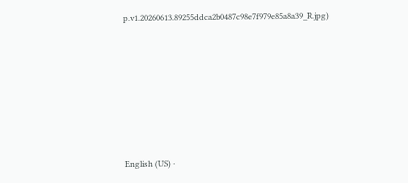p.v1.20260613.89255ddca2b0487c98e7f979e85a8a39_R.jpg)







English (US) ·